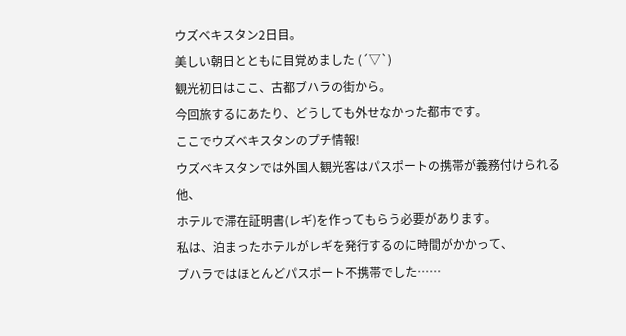ウズベキスタン2日目。
美しい朝日とともに目覚めました (´▽`)
観光初日はここ、古都ブハラの街から。
今回旅するにあたり、どうしても外せなかった都市です。
ここでウズベキスタンのプチ情報!
ウズベキスタンでは外国人観光客はパスポートの携帯が義務付けられる他、
ホテルで滞在証明書(レギ)を作ってもらう必要があります。
私は、泊まったホテルがレギを発行するのに時間がかかって、
ブハラではほとんどパスポート不携帯でした……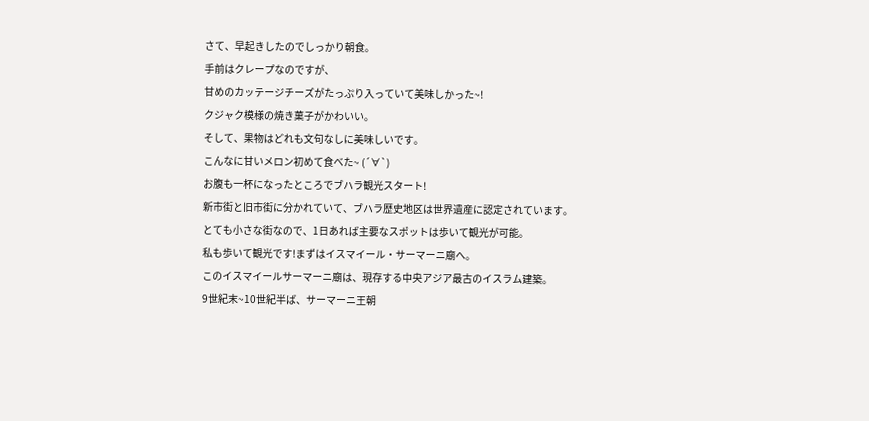さて、早起きしたのでしっかり朝食。
手前はクレープなのですが、
甘めのカッテージチーズがたっぷり入っていて美味しかった~!
クジャク模様の焼き菓子がかわいい。
そして、果物はどれも文句なしに美味しいです。
こんなに甘いメロン初めて食べた~ (´∀`)
お腹も一杯になったところでブハラ観光スタート!
新市街と旧市街に分かれていて、ブハラ歴史地区は世界遺産に認定されています。
とても小さな街なので、1日あれば主要なスポットは歩いて観光が可能。
私も歩いて観光です!まずはイスマイール・サーマーニ廟へ。
このイスマイールサーマーニ廟は、現存する中央アジア最古のイスラム建築。
9世紀末~10世紀半ば、サーマーニ王朝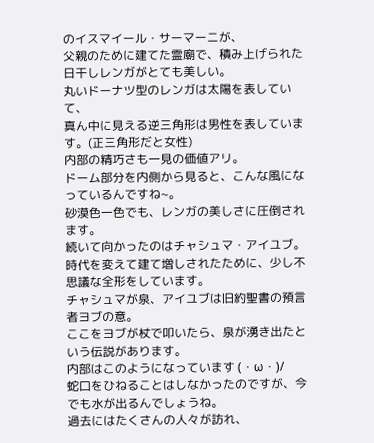のイスマイール・サーマーニが、
父親のために建てた霊廟で、積み上げられた日干しレンガがとても美しい。
丸いドーナツ型のレンガは太陽を表していて、
真ん中に見える逆三角形は男性を表しています。(正三角形だと女性)
内部の精巧さも一見の価値アリ。
ドーム部分を内側から見ると、こんな風になっているんですね~。
砂漠色一色でも、レンガの美しさに圧倒されます。
続いて向かったのはチャシュマ・アイユブ。
時代を変えて建て増しされたために、少し不思議な全形をしています。
チャシュマが泉、アイユブは旧約聖書の預言者ヨブの意。
ここをヨブが杖で叩いたら、泉が湧き出たという伝説があります。
内部はこのようになっています (・ω・)/
蛇口をひねることはしなかったのですが、今でも水が出るんでしょうね。
過去にはたくさんの人々が訪れ、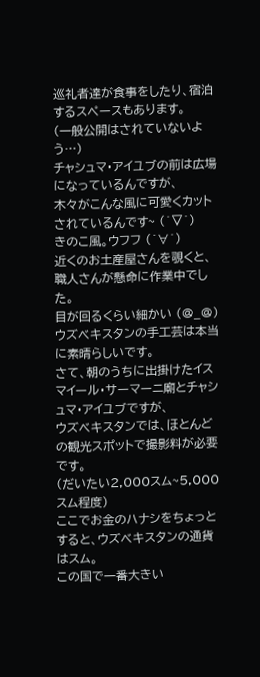巡礼者達が食事をしたり、宿泊するスペースもあります。
(一般公開はされていないよう…)
チャシュマ・アイユブの前は広場になっているんですが、
木々がこんな風に可愛くカットされているんです~ (´▽`)
きのこ風。ウフフ (´∀`)
近くのお土産屋さんを覗くと、職人さんが懸命に作業中でした。
目が回るくらい細かい (@_@)
ウズベキスタンの手工芸は本当に素晴らしいです。
さて、朝のうちに出掛けたイスマイール・サーマーニ廟とチャシュマ・アイユブですが、
ウズベキスタンでは、ほとんどの観光スポットで撮影料が必要です。
(だいたい2,000スム~5,000スム程度)
ここでお金のハナシをちょっとすると、ウズベキスタンの通貨はスム。
この国で一番大きい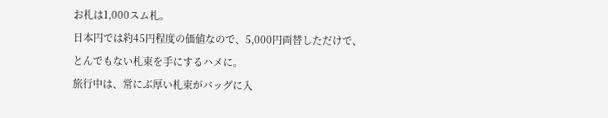お札は1,000スム札。
日本円では約45円程度の価値なので、5,000円両替しただけで、
とんでもない札束を手にするハメに。
旅行中は、常にぶ厚い札束がバッグに入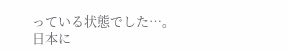っている状態でした…。
日本に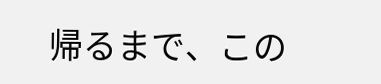帰るまで、この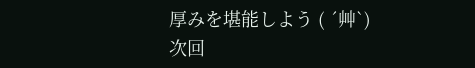厚みを堪能しよう ( ´艸`)
次回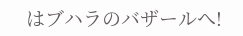はブハラのバザールへ!